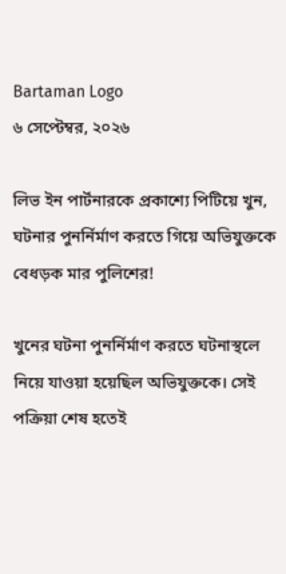Bartaman Logo
৬ সেপ্টেম্বর, ২০২৬

লিভ ইন পার্টনারকে প্রকাশ্যে পিটিয়ে খুন, ঘটনার পুনর্নির্মাণ করতে গিয়ে অভিযুক্তকে বেধড়ক মার পুলিশের!

খুনের ঘটনা পুনর্নির্মাণ করতে ঘটনাস্থলে নিয়ে যাওয়া হয়েছিল অভিযুক্তকে। সেই পক্রিয়া শেষ হতেই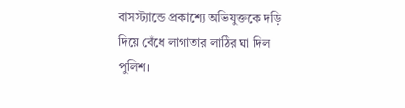বাসস্ট্যান্ডে প্রকাশ্যে অভিযুক্তকে দড়ি দিয়ে বেঁধে লাগাতার লাঠির ঘা দিল পুলিশ।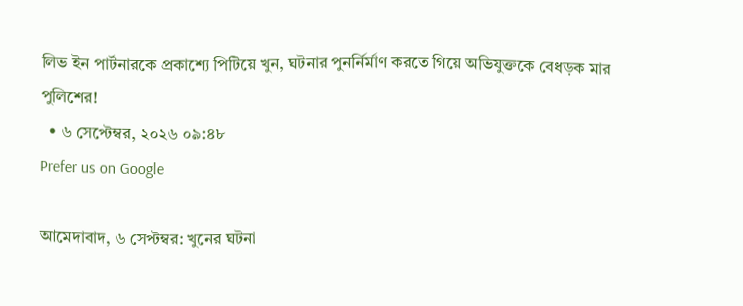লিভ ইন পার্টনারকে প্রকাশ্যে পিটিয়ে খুন, ঘটনার পুনর্নির্মাণ করতে গিয়ে অভিযুক্তকে বেধড়ক মার পুলিশের!
  • ৬ সেপ্টেম্বর, ২০২৬ ০৯:৪৮
Prefer us on Google

আমেদাবাদ, ৬ সেপ্টম্বর: খুনের ঘটনা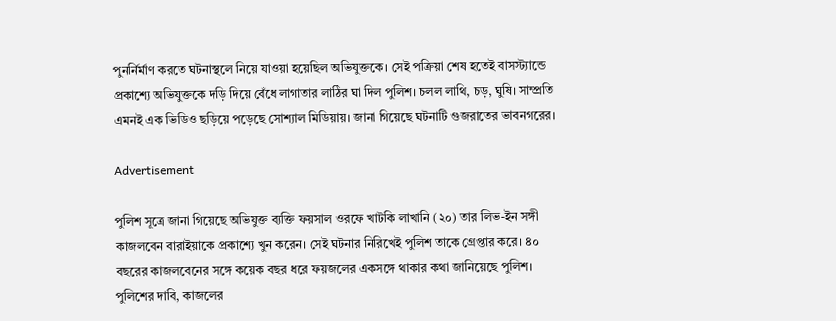পুনর্নির্মাণ করতে ঘটনাস্থলে নিয়ে যাওয়া হয়েছিল অভিযুক্তকে। সেই পক্রিয়া শেষ হতেই বাসস্ট্যান্ডে প্রকাশ্যে অভিযুক্তকে দড়ি দিয়ে বেঁধে লাগাতার লাঠির ঘা দিল পুলিশ। চলল লাথি, চড়, ঘুষি। সাম্প্রতি এমনই এক ভিডিও ছড়িয়ে পড়েছে সোশ্যাল মিডিয়ায়। জানা গিয়েছে ঘটনাটি গুজরাতের ভাবনগরের।

Advertisement

পুলিশ সূত্রে জানা গিয়েছে অভিযুক্ত ব্যক্তি ফয়সাল ওরফে খাটকি লাখানি (২০) তার লিভ-ইন সঙ্গী কাজলবেন বারাইয়াকে প্রকাশ্যে খুন করেন। সেই ঘটনার নিরিখেই পুলিশ তাকে গ্রেপ্তার করে। ৪০ বছরের কাজলবেনের সঙ্গে কয়েক বছর ধরে ফয়জলের একসঙ্গে থাকার কথা জানিয়েছে পুলিশ। পুলিশের দাবি, কাজলের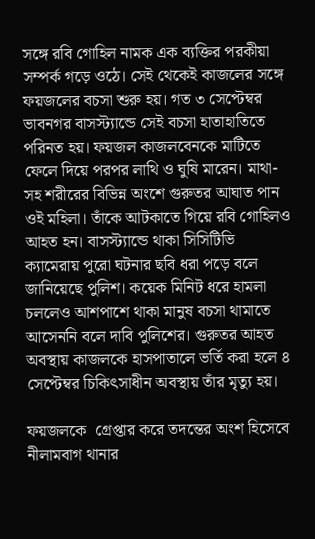সঙ্গে রবি গোহিল নামক এক ব্যক্তির পরকীয়া সম্পর্ক গড়ে ওঠে। সেই থেকেই কাজলের সঙ্গে ফয়জলের বচসা শুরু হয়। গত ৩ সেপ্টেম্বর ভাবনগর বাসস্ট্যান্ডে সেই বচসা হাতাহাতিতে পরিনত হয়। ফয়জল কাজলবেনকে মাটিতে ফেলে দিয়ে পরপর লাথি ও ঘুষি মারেন। মাথা-সহ শরীরের বিভিন্ন অংশে গুরুতর আঘাত পান ওই মহিলা। তাঁকে আটকাতে গিয়ে রবি গোহিলও আহত হন। বাসস্ট্যান্ডে থাকা সিসিটিভি ক্যামেরায় পুরো ঘটনার ছবি ধরা পড়ে বলে জানিয়েছে পুলিশ। কয়েক মিনিট ধরে হামলা চললেও আশপাশে থাকা মানুষ বচসা থামাতে আসেননি বলে দাবি পুলিশের। গুরুতর আহত অবস্থায় কাজলকে হাসপাতালে ভর্তি করা হলে ৪ সেপ্টেম্বর চিকিৎসাধীন অবস্থায় তাঁর মৃত্যু হয়।

ফয়জলকে  গ্রেপ্তার করে তদন্তের অংশ হিসেবে নীলামবাগ থানার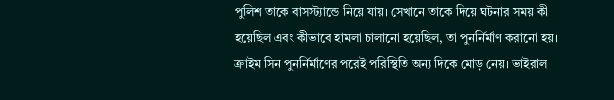পুলিশ তাকে বাসস্ট্যান্ডে নিয়ে যায়। সেখানে তাকে দিয়ে ঘটনার সময় কী হয়েছিল এবং কীভাবে হামলা চালানো হয়েছিল, তা পুনর্নির্মাণ করানো হয়। ক্রাইম সিন পুনর্নির্মাণের পরেই পরিস্থিতি অন্য দিকে মোড় নেয়। ভাইরাল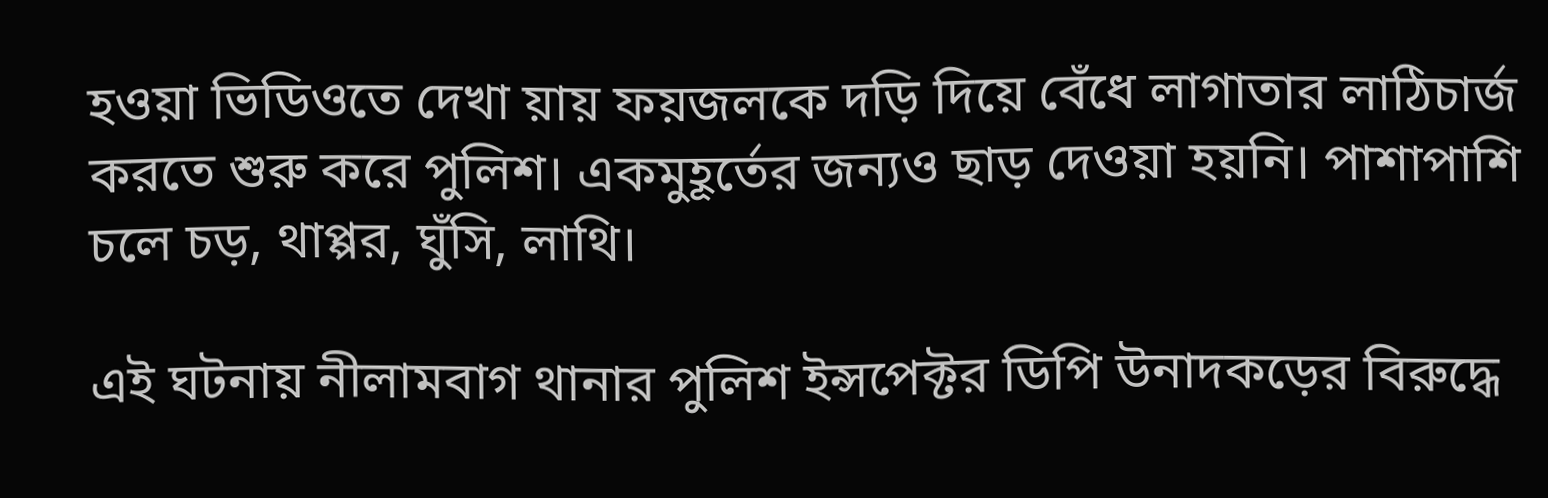হওয়া ভিডিওতে দেখা য়ায় ফয়জলকে দড়ি দিয়ে বেঁধে লাগাতার লাঠিচার্জ করতে শুরু করে পুলিশ। একমুহূর্তের জন্যও ছাড় দেওয়া হয়নি। পাশাপাশি চলে চড়, থাপ্পর, ঘুঁসি, লাথি।

এই ঘটনায় নীলামবাগ থানার পুলিশ ইন্সপেক্টর ডিপি উনাদকড়ের বিরুদ্ধে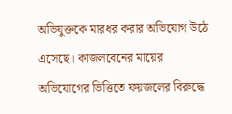অভিযুক্তকে মারধর করার অভিযোগ উঠে এসেছে। কাজলবেনের মায়ের অভিযোগের ভিত্তিতে ফয়জলের বিরুদ্ধে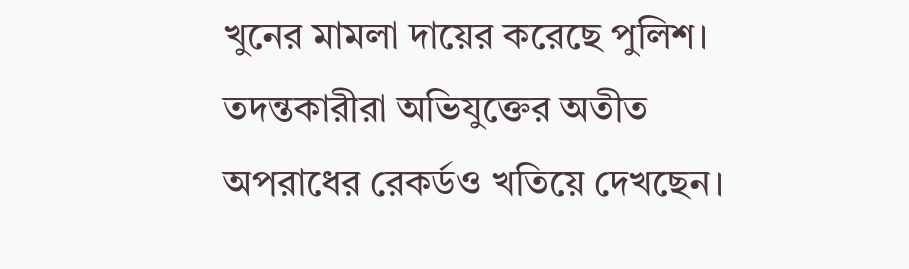খুনের মামলা দায়ের করেছে পুলিশ। তদন্তকারীরা অভিযুক্তের অতীত অপরাধের রেকর্ডও খতিয়ে দেখছেন।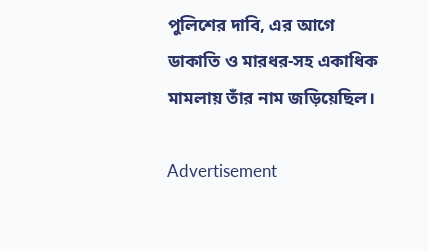পুলিশের দাবি, এর আগে ডাকাতি ও মারধর-সহ একাধিক মামলায় তাঁর নাম জড়িয়েছিল।

Advertisement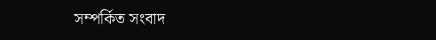সম্পর্কিত সংবাদ